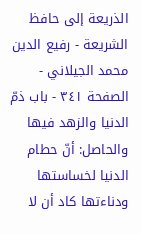الذريعة إلى حافظ الشريعة - رفيع الدين محمد الجيلاني - الصفحة ٣٤١ - باب ذمّ الدنيا والزهد فيها
والحاصل: أنّ حطام الدنيا لخساستها ودناءتها كاد أن لا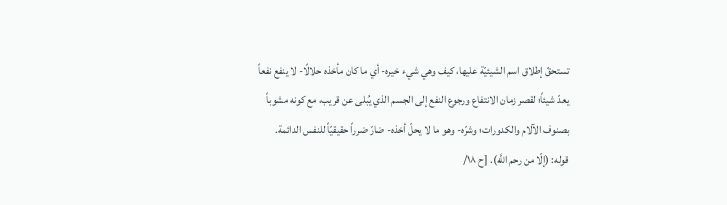تستحقّ إطلاق اسم الشيئيّة عليها، كيف وهي شيء خيره- أي ما كان مأخذه حلالًا- لا ينفع نفعاً يعدّ شيئاً؛ لقصر زمان الانتفاع ورجوع النفع إلى الجسم الذي يُبلى عن قريب، مع كونه مشوباً بصنوف الآلام والكدورات؛ وشرّه- وهو ما لا يحلّ أخذه- ضارّ ضرراً حقيقيّاً للنفس الدائمة.
قوله: (إلّا من رحم اللَّه). [ح ١٨/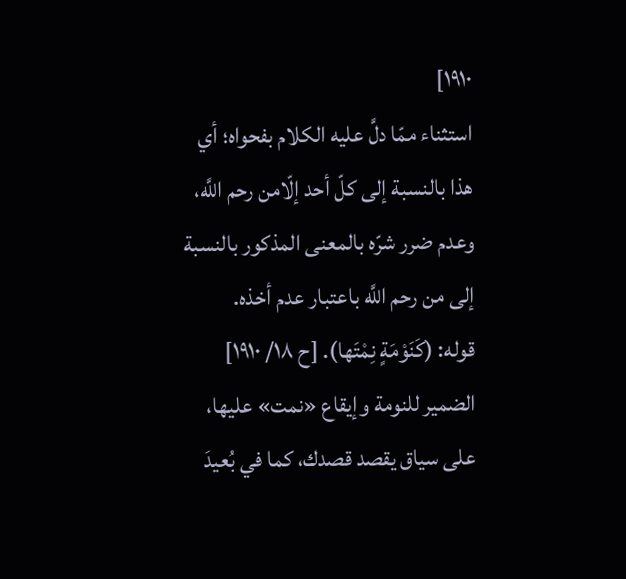١٩١٠]
استثناء ممّا دلَّ عليه الكلام بفحواه؛ أي هذا بالنسبة إلى كلّ أحد إلّامن رحم اللَّه، وعدم ضرر شرّه بالمعنى المذكور بالنسبة إلى من رحم اللَّه باعتبار عدم أخذه.
قوله: (كَنَوْمَةٍ نِمْتَها). [ح ١٨/ ١٩١٠]
الضمير للنومة وإيقاع «نمت» عليها، على سياق يقصد قصدك، كما في بُعيدَ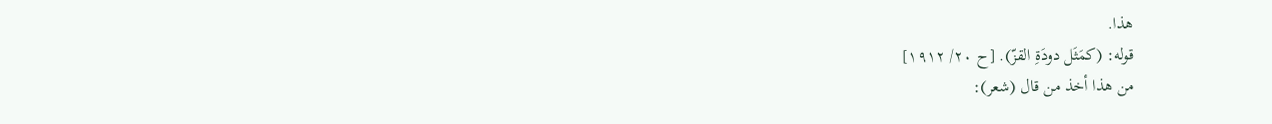هذا.
قوله: (كمَثَل دودَةِ القزّ). [ح ٢٠/ ١٩١٢]
من هذا أخذ من قال (شعر):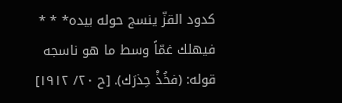كدود القزّ ينسج حوله بيده* * * فيهلك غمّاً وسط ما هو ناسجه
قوله: (فخُذْ حِذرَك). [ح ٢٠/ ١٩١٢]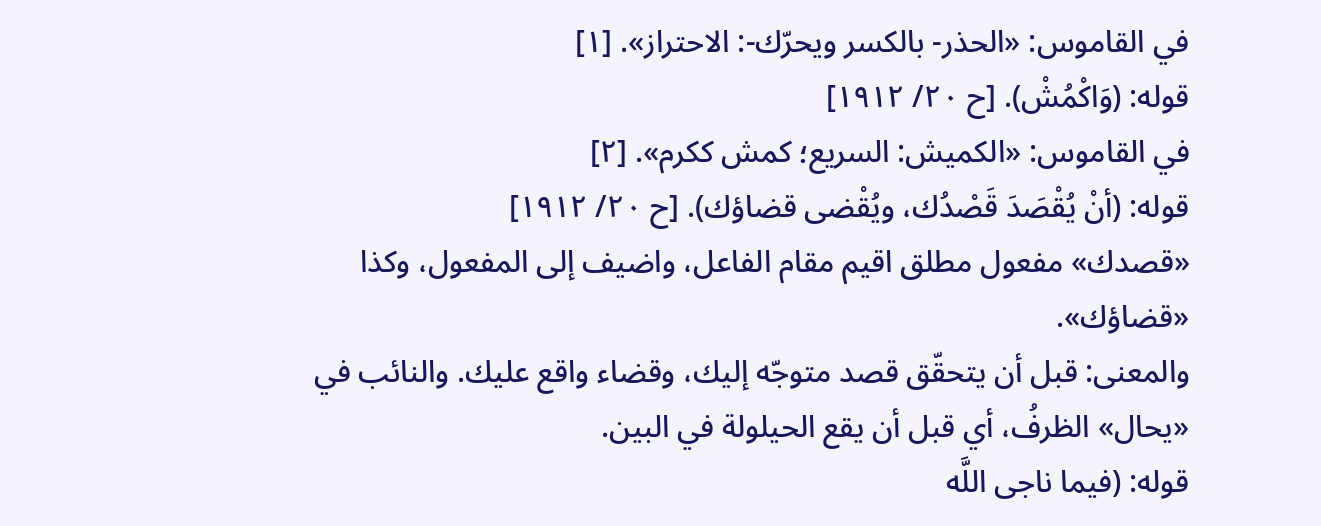في القاموس: «الحذر- بالكسر ويحرّك-: الاحتراز». [١]
قوله: (وَاكْمُشْ). [ح ٢٠/ ١٩١٢]
في القاموس: «الكميش: السريع؛ كمش ككرم». [٢]
قوله: (أنْ يُقْصَدَ قَصْدُك، ويُقْضى قضاؤك). [ح ٢٠/ ١٩١٢]
«قصدك» مفعول مطلق اقيم مقام الفاعل، واضيف إلى المفعول، وكذا «قضاؤك».
والمعنى: قبل أن يتحقّق قصد متوجّه إليك، وقضاء واقع عليك. والنائب في «يحال» الظرفُ، أي قبل أن يقع الحيلولة في البين.
قوله: (فيما ناجى اللَّه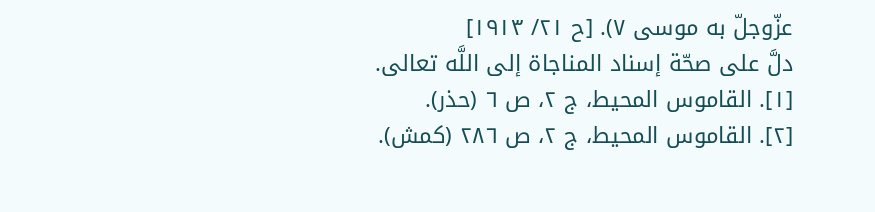عزّوجلّ به موسى ٧). [ح ٢١/ ١٩١٣]
دلَّ على صحّة إسناد المناجاة إلى اللَّه تعالى.
[١]. القاموس المحيط، ج ٢، ص ٦ (حذر).
[٢]. القاموس المحيط، ج ٢، ص ٢٨٦ (كمش).